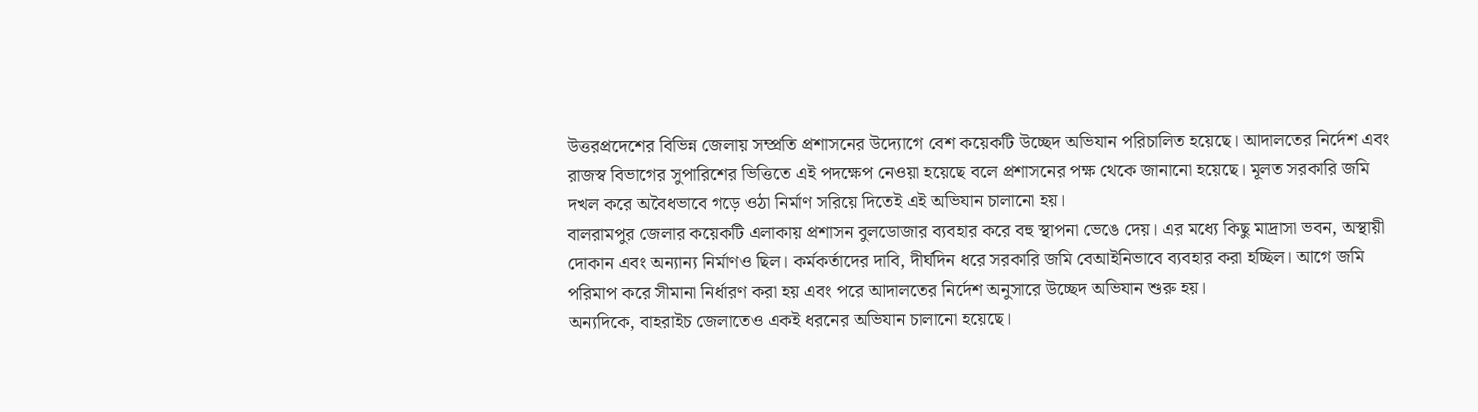উত্তরপ্রদেশের বিভিন্ন জেলায় সম্প্রতি প্রশাসনের উদ্যোগে বেশ কয়েকটি উচ্ছেদ অভিযান পরিচালিত হয়েছে। আদালতের নির্দেশ এবং রাজস্ব বিভাগের সুপারিশের ভিত্তিতে এই পদক্ষেপ নেওয়া হয়েছে বলে প্রশাসনের পক্ষ থেকে জানানো হয়েছে। মূলত সরকারি জমি দখল করে অবৈধভাবে গড়ে ওঠা নির্মাণ সরিয়ে দিতেই এই অভিযান চালানো হয়।
বালরামপুর জেলার কয়েকটি এলাকায় প্রশাসন বুলডোজার ব্যবহার করে বহু স্থাপনা ভেঙে দেয়। এর মধ্যে কিছু মাদ্রাসা ভবন, অস্থায়ী দোকান এবং অন্যান্য নির্মাণও ছিল। কর্মকর্তাদের দাবি, দীর্ঘদিন ধরে সরকারি জমি বেআইনিভাবে ব্যবহার করা হচ্ছিল। আগে জমি পরিমাপ করে সীমানা নির্ধারণ করা হয় এবং পরে আদালতের নির্দেশ অনুসারে উচ্ছেদ অভিযান শুরু হয়।
অন্যদিকে, বাহরাইচ জেলাতেও একই ধরনের অভিযান চালানো হয়েছে।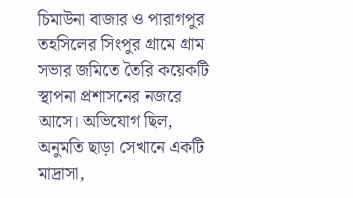চিমাউনা বাজার ও পারাগপুর তহসিলের সিংপুর গ্রামে গ্রাম সভার জমিতে তৈরি কয়েকটি স্থাপনা প্রশাসনের নজরে আসে। অভিযোগ ছিল, অনুমতি ছাড়া সেখানে একটি মাদ্রাসা,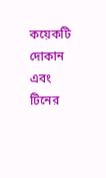কয়েকটি দোকান এবং টিনের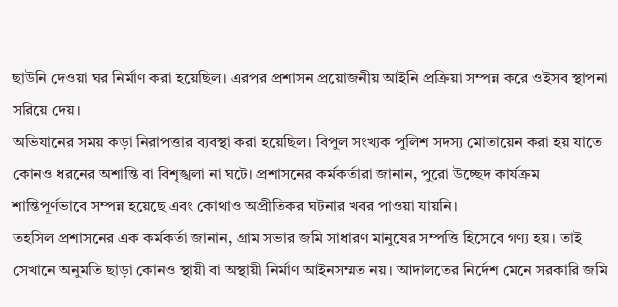ছাউনি দেওয়া ঘর নির্মাণ করা হয়েছিল। এরপর প্রশাসন প্রয়োজনীয় আইনি প্রক্রিয়া সম্পন্ন করে ওইসব স্থাপনা সরিয়ে দেয়।
অভিযানের সময় কড়া নিরাপত্তার ব্যবস্থা করা হয়েছিল। বিপুল সংখ্যক পুলিশ সদস্য মোতায়েন করা হয় যাতে কোনও ধরনের অশান্তি বা বিশৃঙ্খলা না ঘটে। প্রশাসনের কর্মকর্তারা জানান, পুরো উচ্ছেদ কার্যক্রম শান্তিপূর্ণভাবে সম্পন্ন হয়েছে এবং কোথাও অপ্রীতিকর ঘটনার খবর পাওয়া যায়নি।
তহসিল প্রশাসনের এক কর্মকর্তা জানান, গ্রাম সভার জমি সাধারণ মানুষের সম্পত্তি হিসেবে গণ্য হয়। তাই সেখানে অনুমতি ছাড়া কোনও স্থায়ী বা অস্থায়ী নির্মাণ আইনসম্মত নয়। আদালতের নির্দেশ মেনে সরকারি জমি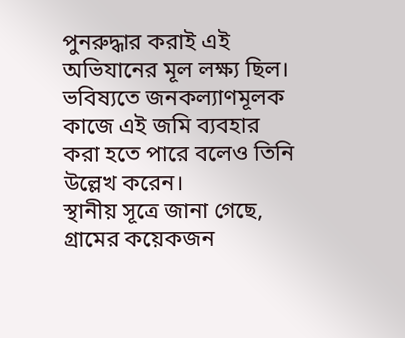পুনরুদ্ধার করাই এই অভিযানের মূল লক্ষ্য ছিল। ভবিষ্যতে জনকল্যাণমূলক কাজে এই জমি ব্যবহার করা হতে পারে বলেও তিনি উল্লেখ করেন।
স্থানীয় সূত্রে জানা গেছে, গ্রামের কয়েকজন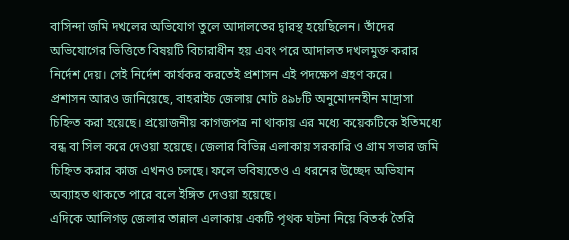বাসিন্দা জমি দখলের অভিযোগ তুলে আদালতের দ্বারস্থ হয়েছিলেন। তাঁদের অভিযোগের ভিত্তিতে বিষয়টি বিচারাধীন হয় এবং পরে আদালত দখলমুক্ত করার নির্দেশ দেয়। সেই নির্দেশ কার্যকর করতেই প্রশাসন এই পদক্ষেপ গ্রহণ করে।
প্রশাসন আরও জানিয়েছে, বাহরাইচ জেলায় মোট ৪৯৮টি অনুমোদনহীন মাদ্রাসা চিহ্নিত করা হয়েছে। প্রয়োজনীয় কাগজপত্র না থাকায় এর মধ্যে কয়েকটিকে ইতিমধ্যে বন্ধ বা সিল করে দেওয়া হয়েছে। জেলার বিভিন্ন এলাকায় সরকারি ও গ্রাম সভার জমি চিহ্নিত করার কাজ এখনও চলছে। ফলে ভবিষ্যতেও এ ধরনের উচ্ছেদ অভিযান অব্যাহত থাকতে পারে বলে ইঙ্গিত দেওয়া হয়েছে।
এদিকে আলিগড় জেলার তান্নাল এলাকায় একটি পৃথক ঘটনা নিয়ে বিতর্ক তৈরি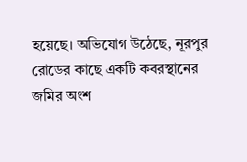হয়েছে। অভিযোগ উঠেছে, নূরপুর রোডের কাছে একটি কবরস্থানের জমির অংশ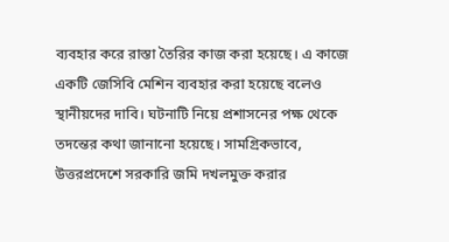ব্যবহার করে রাস্তা তৈরির কাজ করা হয়েছে। এ কাজে একটি জেসিবি মেশিন ব্যবহার করা হয়েছে বলেও স্থানীয়দের দাবি। ঘটনাটি নিয়ে প্রশাসনের পক্ষ থেকে তদন্তের কথা জানানো হয়েছে। সামগ্রিকভাবে, উত্তরপ্রদেশে সরকারি জমি দখলমুক্ত করার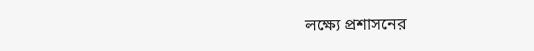লক্ষ্যে প্রশাসনের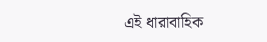এই ধারাবাহিক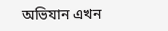অভিযান এখন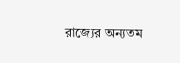রাজ্যের অন্যতম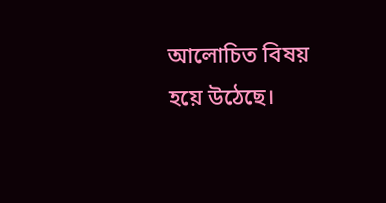আলোচিত বিষয় হয়ে উঠেছে।